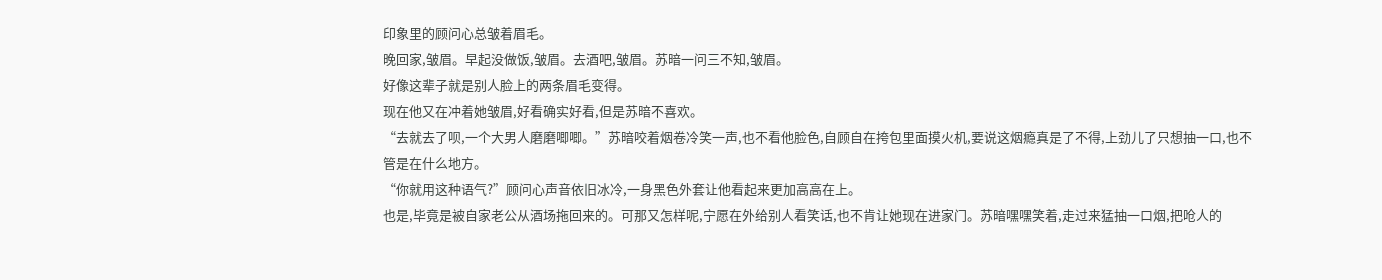印象里的顾问心总皱着眉毛。
晚回家,皱眉。早起没做饭,皱眉。去酒吧,皱眉。苏暗一问三不知,皱眉。
好像这辈子就是别人脸上的两条眉毛变得。
现在他又在冲着她皱眉,好看确实好看,但是苏暗不喜欢。
“去就去了呗,一个大男人磨磨唧唧。”苏暗咬着烟卷冷笑一声,也不看他脸色,自顾自在挎包里面摸火机,要说这烟瘾真是了不得,上劲儿了只想抽一口,也不管是在什么地方。
“你就用这种语气?”顾问心声音依旧冰冷,一身黑色外套让他看起来更加高高在上。
也是,毕竟是被自家老公从酒场拖回来的。可那又怎样呢,宁愿在外给别人看笑话,也不肯让她现在进家门。苏暗嘿嘿笑着,走过来猛抽一口烟,把呛人的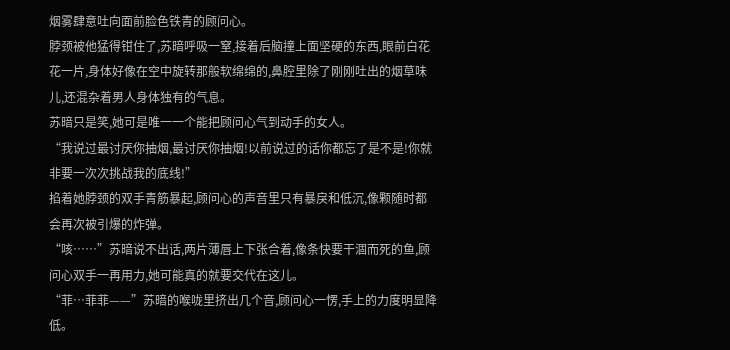烟雾肆意吐向面前脸色铁青的顾问心。
脖颈被他猛得钳住了,苏暗呼吸一窒,接着后脑撞上面坚硬的东西,眼前白花花一片,身体好像在空中旋转那般软绵绵的,鼻腔里除了刚刚吐出的烟草味儿,还混杂着男人身体独有的气息。
苏暗只是笑,她可是唯一一个能把顾问心气到动手的女人。
“我说过最讨厌你抽烟,最讨厌你抽烟!以前说过的话你都忘了是不是!你就非要一次次挑战我的底线!”
掐着她脖颈的双手青筋暴起,顾问心的声音里只有暴戾和低沉,像颗随时都会再次被引爆的炸弹。
“咳……”苏暗说不出话,两片薄唇上下张合着,像条快要干涸而死的鱼,顾问心双手一再用力,她可能真的就要交代在这儿。
“菲…菲菲——”苏暗的喉咙里挤出几个音,顾问心一愣,手上的力度明显降低。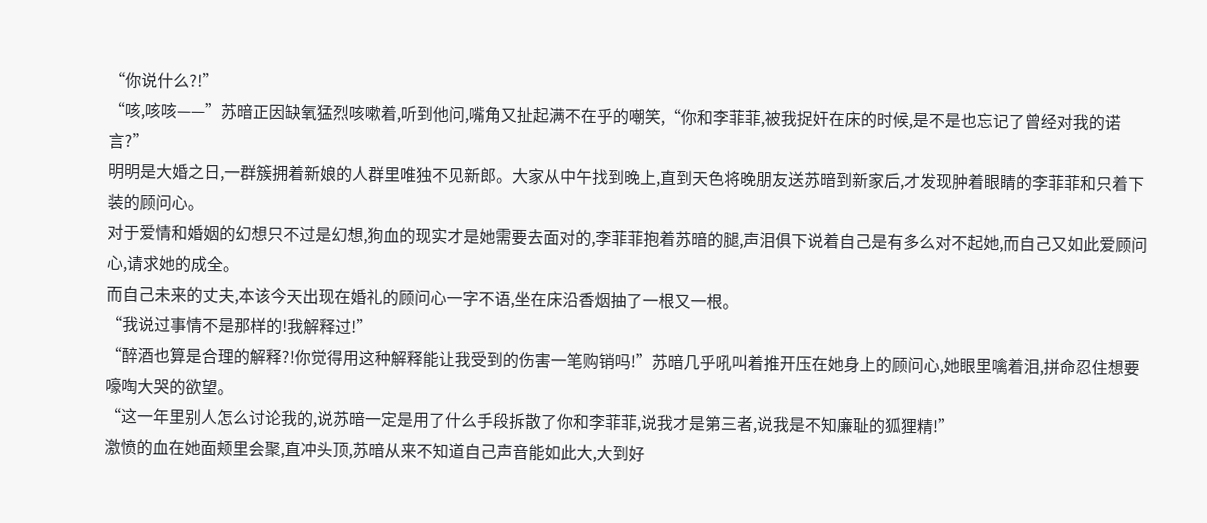“你说什么?!”
“咳,咳咳——”苏暗正因缺氧猛烈咳嗽着,听到他问,嘴角又扯起满不在乎的嘲笑,“你和李菲菲,被我捉奸在床的时候,是不是也忘记了曾经对我的诺言?”
明明是大婚之日,一群簇拥着新娘的人群里唯独不见新郎。大家从中午找到晚上,直到天色将晚朋友送苏暗到新家后,才发现肿着眼睛的李菲菲和只着下装的顾问心。
对于爱情和婚姻的幻想只不过是幻想,狗血的现实才是她需要去面对的,李菲菲抱着苏暗的腿,声泪俱下说着自己是有多么对不起她,而自己又如此爱顾问心,请求她的成全。
而自己未来的丈夫,本该今天出现在婚礼的顾问心一字不语,坐在床沿香烟抽了一根又一根。
“我说过事情不是那样的!我解释过!”
“醉酒也算是合理的解释?!你觉得用这种解释能让我受到的伤害一笔购销吗!”苏暗几乎吼叫着推开压在她身上的顾问心,她眼里噙着泪,拼命忍住想要嚎啕大哭的欲望。
“这一年里别人怎么讨论我的,说苏暗一定是用了什么手段拆散了你和李菲菲,说我才是第三者,说我是不知廉耻的狐狸精!”
激愤的血在她面颊里会聚,直冲头顶,苏暗从来不知道自己声音能如此大,大到好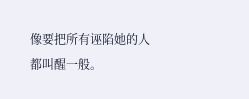像要把所有诬陷她的人都叫醒一般。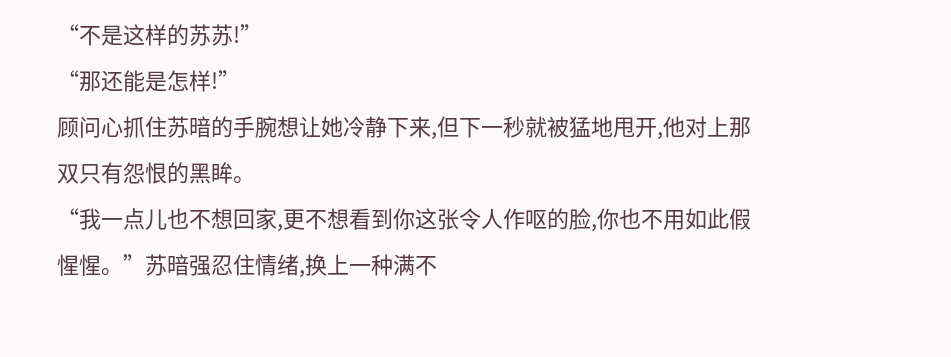“不是这样的苏苏!”
“那还能是怎样!”
顾问心抓住苏暗的手腕想让她冷静下来,但下一秒就被猛地甩开,他对上那双只有怨恨的黑眸。
“我一点儿也不想回家,更不想看到你这张令人作呕的脸,你也不用如此假惺惺。”苏暗强忍住情绪,换上一种满不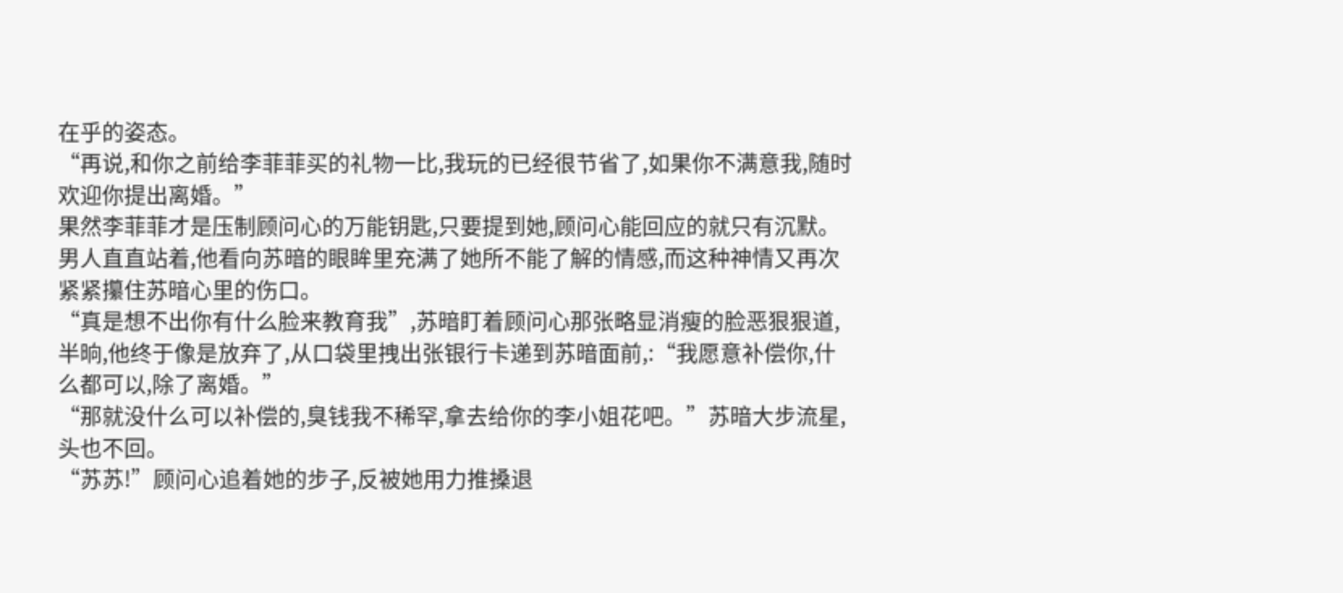在乎的姿态。
“再说,和你之前给李菲菲买的礼物一比,我玩的已经很节省了,如果你不满意我,随时欢迎你提出离婚。”
果然李菲菲才是压制顾问心的万能钥匙,只要提到她,顾问心能回应的就只有沉默。
男人直直站着,他看向苏暗的眼眸里充满了她所不能了解的情感,而这种神情又再次紧紧攥住苏暗心里的伤口。
“真是想不出你有什么脸来教育我”,苏暗盯着顾问心那张略显消瘦的脸恶狠狠道,半晌,他终于像是放弃了,从口袋里拽出张银行卡递到苏暗面前,:“我愿意补偿你,什么都可以,除了离婚。”
“那就没什么可以补偿的,臭钱我不稀罕,拿去给你的李小姐花吧。”苏暗大步流星,头也不回。
“苏苏!”顾问心追着她的步子,反被她用力推搡退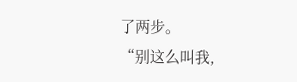了两步。
“别这么叫我,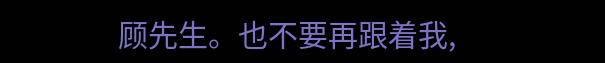顾先生。也不要再跟着我,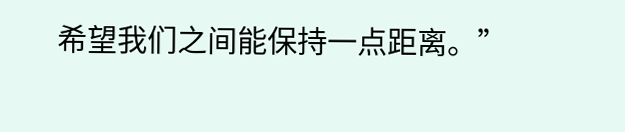希望我们之间能保持一点距离。”